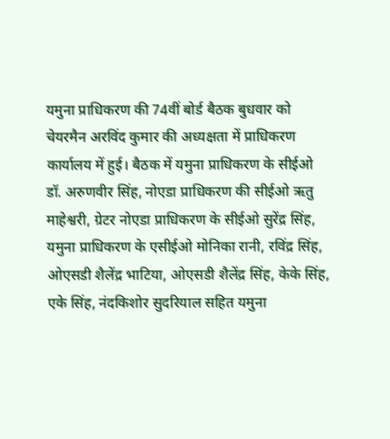यमुना प्राधिकरण की 74वीं बोर्ड बैठक बुधवार को चेयरमैन अरविंद कुमार की अध्यक्षता में प्राधिकरण कार्यालय में हुई। बैठक में यमुना प्राधिकरण के सीईओ डॉ. अरुणवीर सिंह, नोएडा प्राधिकरण की सीईओ ऋतु माहेश्वरी, ग्रेटर नोएडा प्राधिकरण के सीईओ सुरेंद्र सिंह, यमुना प्राधिकरण के एसीईओ मोनिका रानी, रविंद्र सिंह, ओएसडी शैलेंद्र भाटिया, ओएसडी शैलेंद्र सिंह, केके सिंह, एके सिंह, नंदकिशोर सुदरियाल सहित यमुना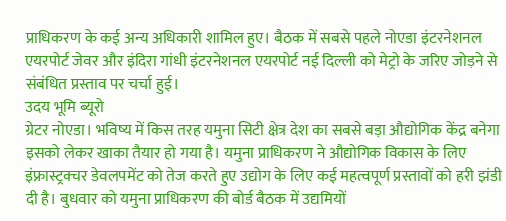प्राधिकरण के कई अन्य अधिकारी शामिल हुए। बैठक में सबसे पहले नोएडा इंटरनेशनल एयरपोर्ट जेवर और इंदिरा गांधी इंटरनेशनल एयरपोर्ट नई दिल्ली को मेट्रो के जरिए जोड़ने से संबंधित प्रस्ताव पर चर्चा हुई।
उदय भूमि ब्यूरो
ग्रेटर नोएडा। भविष्य में किस तरह यमुना सिटी क्षेत्र देश का सबसे बड़ा औद्योगिक केंद्र बनेगा इसको लेकर खाका तैयार हो गया है। यमुना प्राधिकरण ने औद्योगिक विकास के लिए इंफ्रास्ट्रक्चर डेवलपमेंट को तेज करते हुए उद्योग के लिए कई महत्वपूर्ण प्रस्तावों को हरी झंडी दी है। बुधवार को यमुना प्राधिकरण की बोर्ड बैठक में उद्यमियों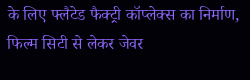के लिए फ्लैटेड फैक्ट्री कॉप्लेक्स का निर्माण, फिल्म सिटी से लेकर जेवर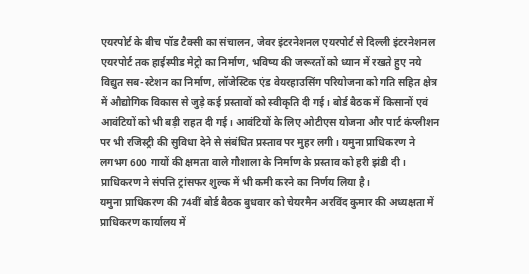एयरपोर्ट के बीच पॉड टैक्सी का संचालन, जेवर इंटरनेशनल एयरपोर्ट से दिल्ली इंटरनेशनल एयरपोर्ट तक हाईस्पीड मेट्रो का निर्माण, भविष्य की जरूरतों को ध्यान में रखते हुए नये विद्युत सब-स्टेशन का निर्माण, लॉजेस्टिक एंड वेयरहाउसिंग परियोजना को गति सहित क्षेत्र में औद्योगिक विकास से जुड़े कई प्रस्तावों को स्वीकृति दी गई। बोर्ड बैठक में किसानों एवं आवंटियों को भी बड़ी राहत दी गई। आवंटियों के लिए ओटीएस योजना और पार्ट कंप्लीशन पर भी रजिस्ट्री की सुविधा देने से संबंधित प्रस्ताव पर मुहर लगी। यमुना प्राधिकरण ने लगभग 600 गायों की क्षमता वाले गौशाला के निर्माण के प्रस्ताव को हरी झंडी दी। प्राधिकरण ने संपत्ति ट्रांसफर शुल्क में भी कमी करने का निर्णय लिया है।
यमुना प्राधिकरण की 74वीं बोर्ड बैठक बुधवार को चेयरमैन अरविंद कुमार की अध्यक्षता में प्राधिकरण कार्यालय में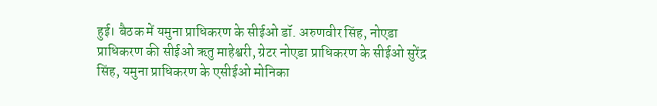हुई। बैठक में यमुना प्राधिकरण के सीईओ डॉ. अरुणवीर सिंह, नोएडा प्राधिकरण की सीईओ ऋतु माहेश्वरी, ग्रेटर नोएडा प्राधिकरण के सीईओ सुरेंद्र सिंह, यमुना प्राधिकरण के एसीईओ मोनिका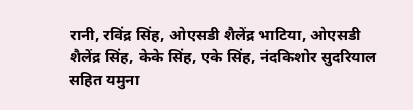रानी, रविंद्र सिंह, ओएसडी शैलेंद्र भाटिया, ओएसडी शैलेंद्र सिंह, केके सिंह, एके सिंह, नंदकिशोर सुदरियाल सहित यमुना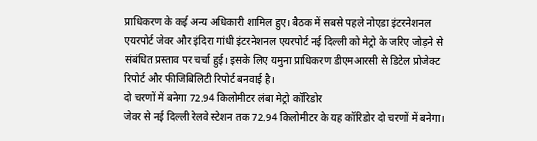प्राधिकरण के कई अन्य अधिकारी शामिल हुए। बैठक में सबसे पहले नोएडा इंटरनेशनल एयरपोर्ट जेवर और इंदिरा गांधी इंटरनेशनल एयरपोर्ट नई दिल्ली को मेट्रो के जरिए जोड़ने से संबंधित प्रस्ताव पर चर्चा हुई। इसके लिए यमुना प्राधिकरण डीएमआरसी से डिटेल प्रोजेक्ट रिपोर्ट और फीजिबिलिटी रिपोर्ट बनवाई है।
दो चरणों में बनेगा 72.94 किलोमीटर लंबा मेट्रो कॉरिडोर
जेवर से नई दिल्ली रेलवे स्टेशन तक 72.94 किलोमीटर के यह कॉरिडोर दो चरणों में बनेगा।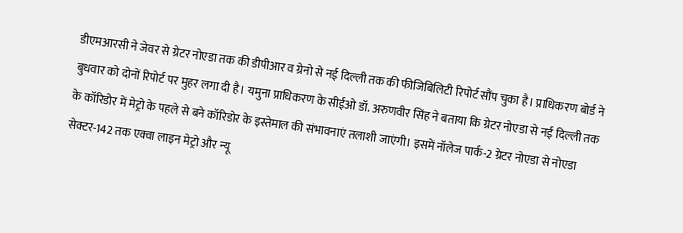डीएमआरसी ने जेवर से ग्रेटर नोएडा तक की डीपीआर व ग्रेनो से नई दिल्ली तक की फीजिबिलिटी रिपोर्ट सौंप चुका है। प्राधिकरण बोर्ड ने बुधवार को दोनों रिपोर्ट पर मुहर लगा दी है। यमुना प्राधिकरण के सीईओ डॉ. अरुणवीर सिंह ने बताया कि ग्रेटर नोएडा से नई दिल्ली तक के कॉरिडोर में मेट्रो के पहले से बने कॉरिडोर के इस्तेमाल की संभावनाएं तलाशी जाएंगी। इसमें नॉलेज पार्क-2 ग्रेटर नोएडा से नोएडा सेक्टर-142 तक एक्वा लाइन मेट्रो और न्यू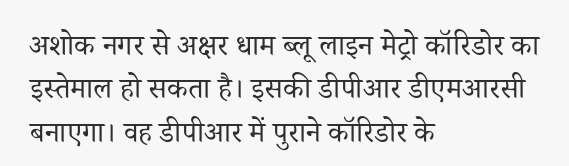अशोक नगर से अक्षर धाम ब्लू लाइन मेट्रो कॉरिडोर का इस्तेमाल हो सकता है। इसकी डीपीआर डीएमआरसी बनाएगा। वह डीपीआर में पुराने कॉरिडोर के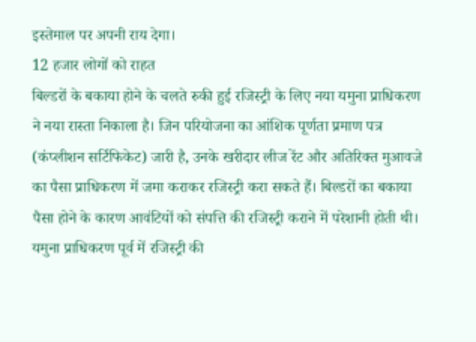इस्तेमाल पर अपनी राय देगा।
12 हजार लोगों को राहत
बिल्डरों के बकाया होने के चलते रुकी हुई रजिस्ट्री के लिए नया यमुना प्राधिकरण ने नया रास्ता निकाला है। जिन परियोजना का आंशिक पूर्णता प्रमाण पत्र (कंप्लीशन सर्टिफिकेट) जारी है, उनके खरीदार लीज रेंट और अतिरिक्त मुआवजे का पैसा प्राधिकरण में जमा कराकर रजिस्ट्री करा सकते हैं। बिल्डरों का बकाया पैसा होने के कारण आवंटियों को संपत्ति की रजिस्ट्री कराने में परेशानी होती थी। यमुना प्राधिकरण पूर्व में रजिस्ट्री की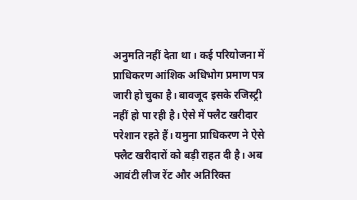अनुमति नहीं देता था। कई परियोजना में प्राधिकरण आंशिक अधिभोग प्रमाण पत्र जारी हो चुका है। बावजूद इसके रजिस्ट्री नहीं हो पा रही है। ऐसे में फ्लैट खरीदार परेशान रहते हैं। यमुना प्राधिकरण ने ऐसे फ्लैट खरीदारों को बड़ी राहत दी है। अब आवंटी लीज रेंट और अतिरिक्त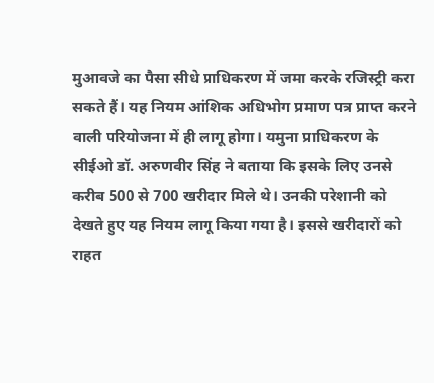मुआवजे का पैसा सीधे प्राधिकरण में जमा करके रजिस्ट्री करा सकते हैं। यह नियम आंशिक अधिभोग प्रमाण पत्र प्राप्त करने वाली परियोजना में ही लागू होगा। यमुना प्राधिकरण के सीईओ डॉ. अरुणवीर सिंह ने बताया कि इसके लिए उनसे करीब 500 से 700 खरीदार मिले थे। उनकी परेशानी को देखते हुए यह नियम लागू किया गया है। इससे खरीदारों को राहत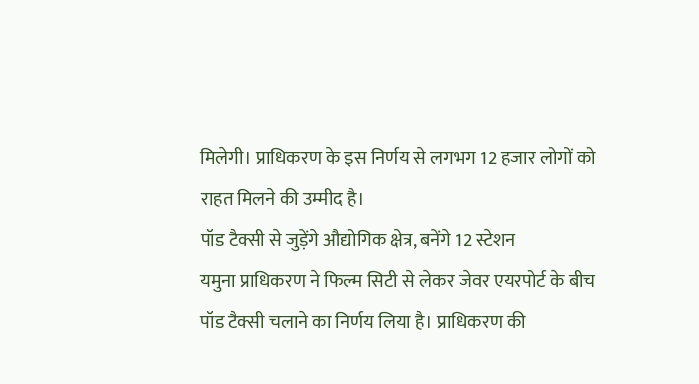मिलेगी। प्राधिकरण के इस निर्णय से लगभग 12 हजार लोगों को राहत मिलने की उम्मीद है।
पॉड टैक्सी से जुड़ेंगे औद्योगिक क्षेत्र, बनेंगे 12 स्टेशन
यमुना प्राधिकरण ने फिल्म सिटी से लेकर जेवर एयरपोर्ट के बीच पॉड टैक्सी चलाने का निर्णय लिया है। प्राधिकरण की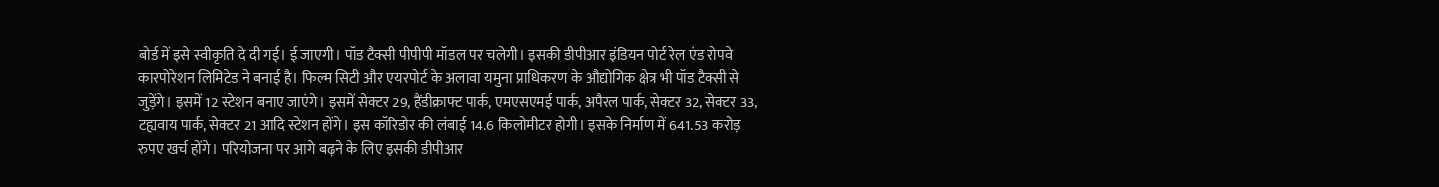बोर्ड में इसे स्वीकृति दे दी गई। ई जाएगी। पॉड टैक्सी पीपीपी मॉडल पर चलेगी। इसकी डीपीआर इंडियन पोर्ट रेल एंड रोपवे कारपोरेशन लिमिटेड ने बनाई है। फिल्म सिटी और एयरपोर्ट के अलावा यमुना प्राधिकरण के औद्योगिक क्षेत्र भी पॉड टैक्सी से जुड़ेंगे। इसमें 12 स्टेशन बनाए जाएंगे। इसमें सेक्टर 29, हैंडीक्राफ्ट पार्क, एमएसएमई पार्क, अपैरल पार्क, सेक्टर 32, सेक्टर 33, टह्यवाय पार्क, सेक्टर 21 आदि स्टेशन होंगे। इस कॉरिडोर की लंबाई 14.6 किलोमीटर होगी। इसके निर्माण में 641.53 करोड़ रुपए खर्च होंगे। परियोजना पर आगे बढ़ने के लिए इसकी डीपीआर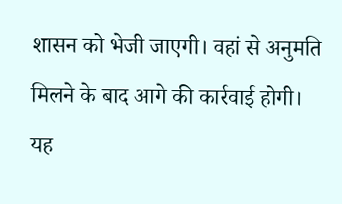शासन को भेजी जाएगी। वहां से अनुमति मिलने के बाद आगे की कार्रवाई होगी। यह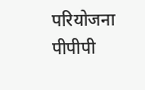परियोजना पीपीपी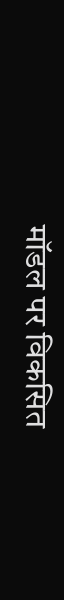मॉडल पर विकसित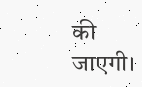की जाएगी।